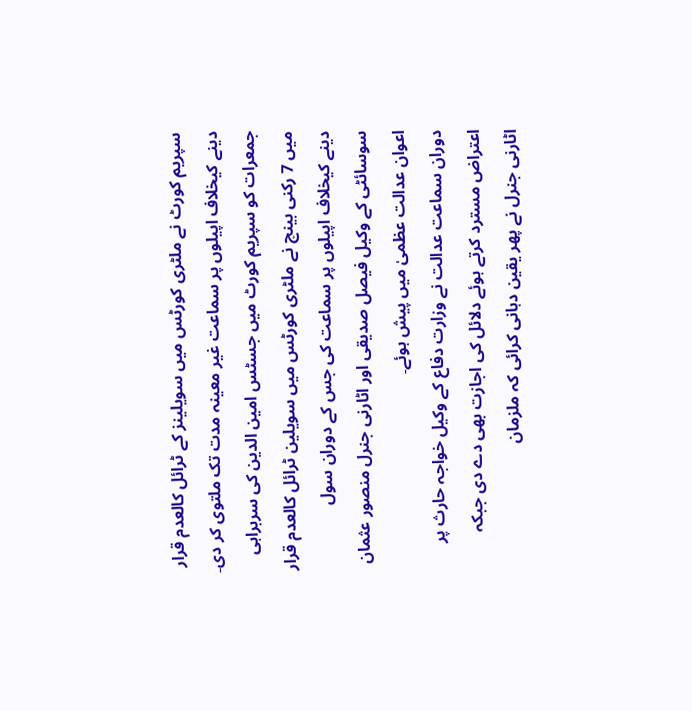سپریم کورٹ نے ملٹری کورٹس میں سویلینز کے ٹرائل کالعدم قرار دینے کیخلاف اپیلوں پر سماعت غیر معینہ مدت تک ملتوی کر دی۔
جمعرات کو سپریم کورٹ میں جسٹس امین الدین کی سربراہی میں 7 رکنی بینچ نے ملٹری کورٹس میں سویلین ٹرائل کالعدم قرار دینے کیخلاف اپیلوں پر سماعت کی جس کے دوران سول سوسائٹی کے وکیل فیصل صدیقی اور اٹارنی جنرل منصور عثمان اعوان عدالت عظمیٰ میں پیش ہوئے۔
دوران سماعت عدالت نے وزارت دفاع کے وکیل خواجہ حارث پر اعتراض مسترد کرتے ہوئے دلائل کی اجازت بھی دے دی جبکہ اٹارنی جنرل نے پھر یقین دہانی کرائی کہ ملزمان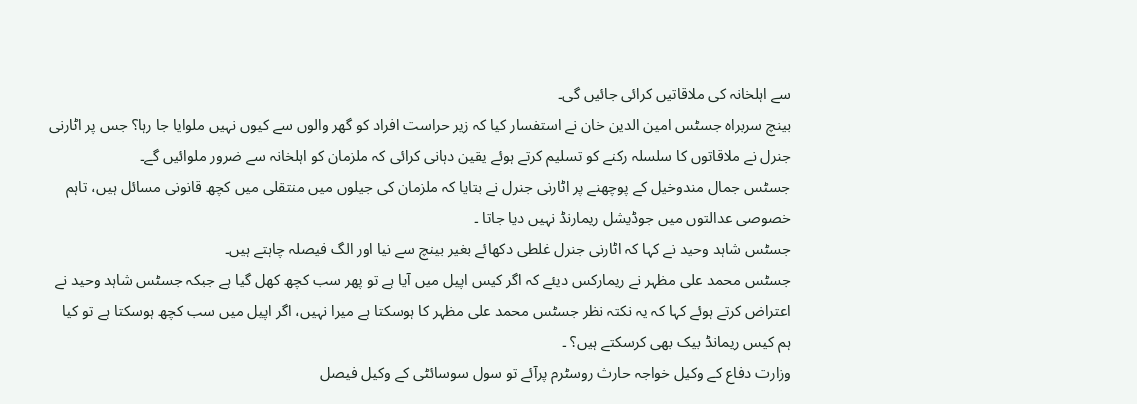سے اہلخانہ کی ملاقاتیں کرائی جائیں گی۔
بینچ سربراہ جسٹس امین الدین خان نے استفسار کیا کہ زیر حراست افراد کو گھر والوں سے کیوں نہیں ملوایا جا رہا؟ جس پر اٹارنی جنرل نے ملاقاتوں کا سلسلہ رکنے کو تسلیم کرتے ہوئے یقین دہانی کرائی کہ ملزمان کو اہلخانہ سے ضرور ملوائیں گے۔
جسٹس جمال مندوخیل کے پوچھنے پر اٹارنی جنرل نے بتایا کہ ملزمان کی جیلوں میں منتقلی میں کچھ قانونی مسائل ہیں، تاہم خصوصی عدالتوں میں جوڈیشل ریمارنڈ نہیں دیا جاتا ۔
جسٹس شاہد وحید نے کہا کہ اٹارنی جنرل غلطی دکھائے بغیر بینچ سے نیا اور الگ فیصلہ چاہتے ہیں۔
جسٹس محمد علی مظہر نے ریمارکس دیئے کہ اگر کیس اپیل میں آیا ہے تو پھر سب کچھ کھل گیا ہے جبکہ جسٹس شاہد وحید نے اعتراض کرتے ہوئے کہا کہ یہ نکتہ نظر جسٹس محمد علی مظہر کا ہوسکتا ہے میرا نہیں، اگر اپیل میں سب کچھ ہوسکتا ہے تو کیا ہم کیس ریمانڈ بیک بھی کرسکتے ہیں؟ ۔
وزارت دفاع کے وکیل خواجہ حارث روسٹرم پرآئے تو سول سوسائٹی کے وکیل فیصل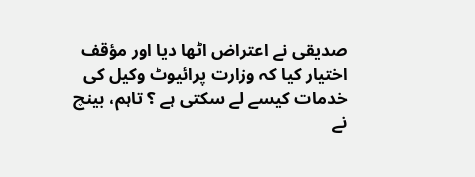صدیقی نے اعتراض اٹھا دیا اور مؤقف اختیار کیا کہ وزارت پرائیوٹ وکیل کی خدمات کیسے لے سکتی ہے ؟ تاہم، بینچ نے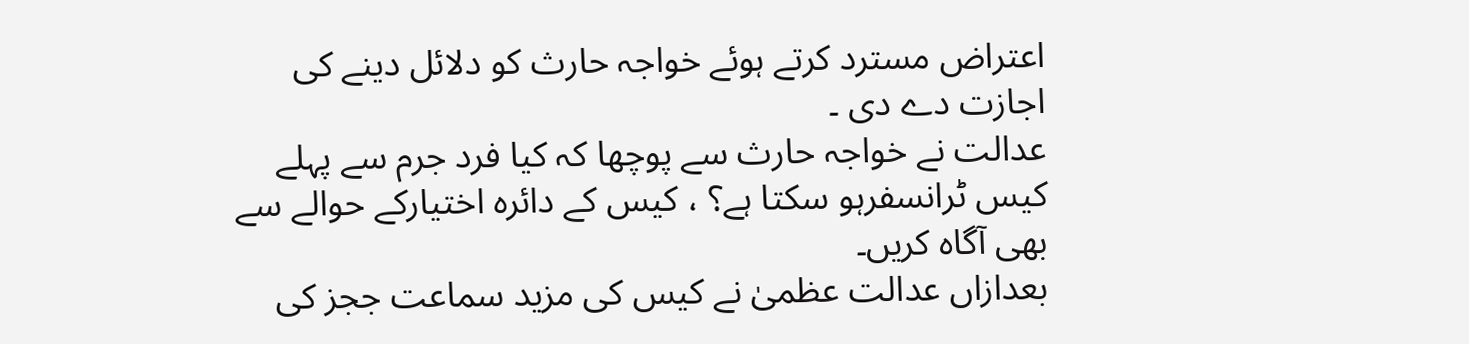اعتراض مسترد کرتے ہوئے خواجہ حارث کو دلائل دینے کی اجازت دے دی ۔
عدالت نے خواجہ حارث سے پوچھا کہ کیا فرد جرم سے پہلے کیس ٹرانسفرہو سکتا ہے؟ ، کیس کے دائرہ اختیارکے حوالے سے بھی آگاہ کریں۔
بعدازاں عدالت عظمیٰ نے کیس کی مزید سماعت ججز کی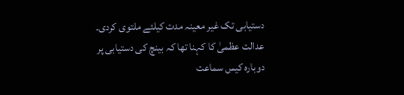دستیابی تک غیر معینہ مدت کیلئے ملتوی کردی۔
عدالت عظمیٰ کا کہنا تھا کہ بینچ کی دستیابی پر دوبارہ کیس سماعت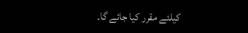کیلئے مقرر کیا جائے گا۔